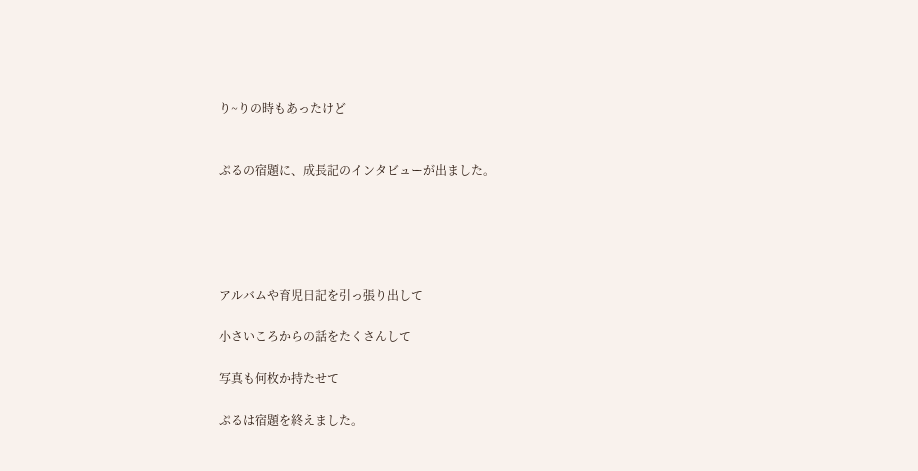り~りの時もあったけど


ぷるの宿題に、成長記のインタビューが出ました。





アルバムや育児日記を引っ張り出して

小さいころからの話をたくさんして

写真も何枚か持たせて

ぷるは宿題を終えました。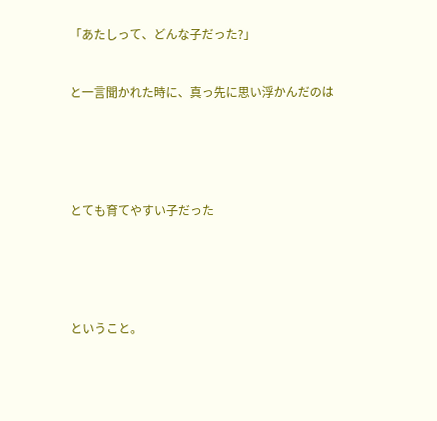「あたしって、どんな子だった?」


と一言聞かれた時に、真っ先に思い浮かんだのは





とても育てやすい子だった





ということ。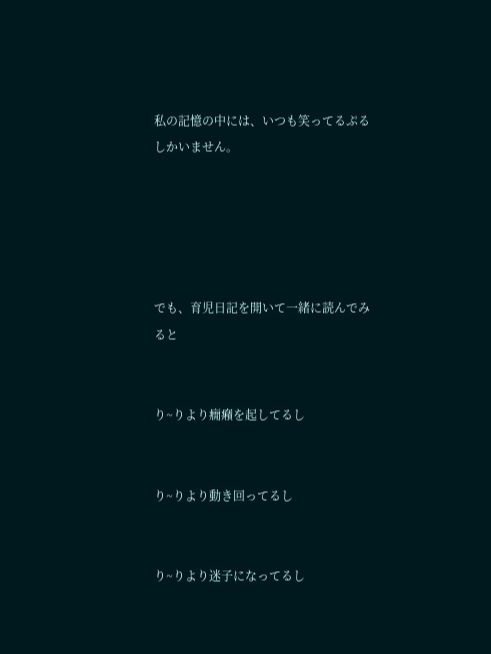私の記憶の中には、いつも笑ってるぷるしかいません。





でも、育児日記を開いて一緒に読んでみると


り~りより癇癪を起してるし


り~りより動き回ってるし


り~りより迷子になってるし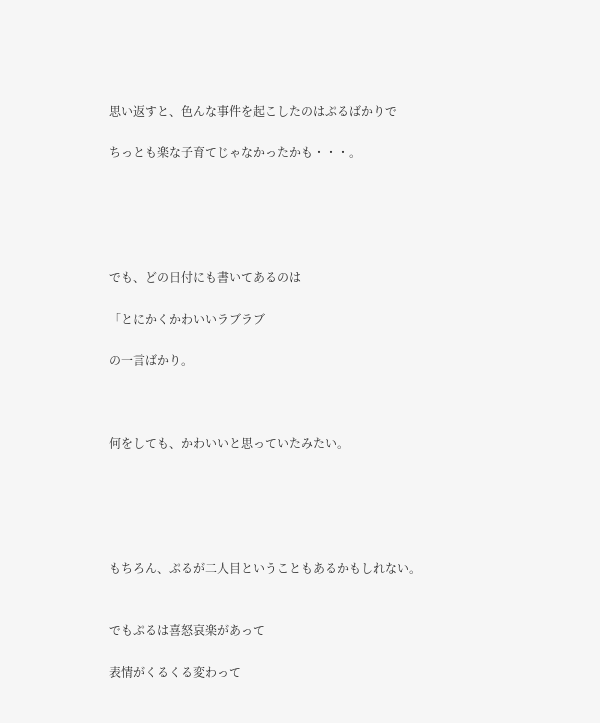思い返すと、色んな事件を起こしたのはぷるばかりで

ちっとも楽な子育てじゃなかったかも・・・。





でも、どの日付にも書いてあるのは

「とにかくかわいいラブラブ

の一言ばかり。



何をしても、かわいいと思っていたみたい。





もちろん、ぷるが二人目ということもあるかもしれない。


でもぷるは喜怒哀楽があって

表情がくるくる変わって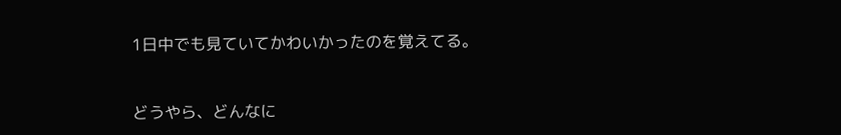1日中でも見ていてかわいかったのを覚えてる。


どうやら、どんなに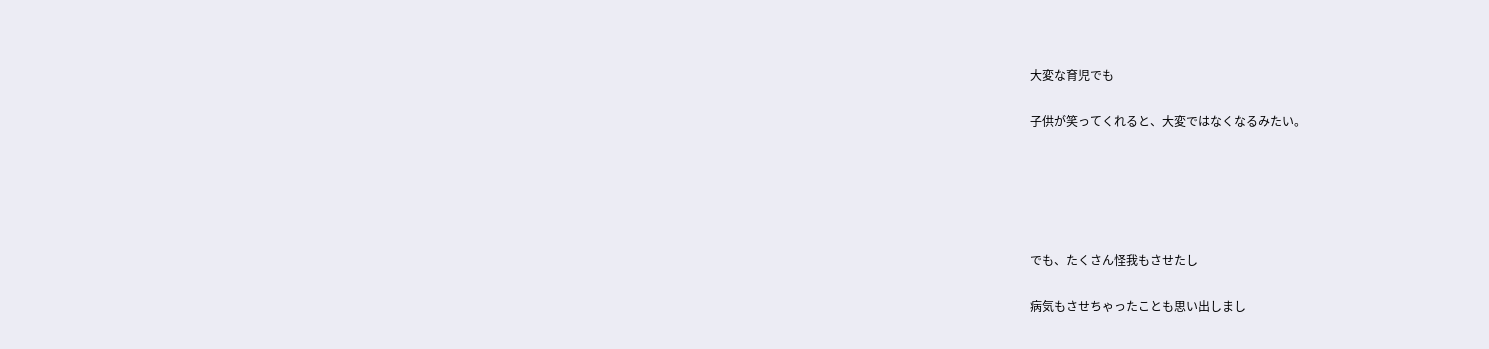大変な育児でも

子供が笑ってくれると、大変ではなくなるみたい。





でも、たくさん怪我もさせたし

病気もさせちゃったことも思い出しまし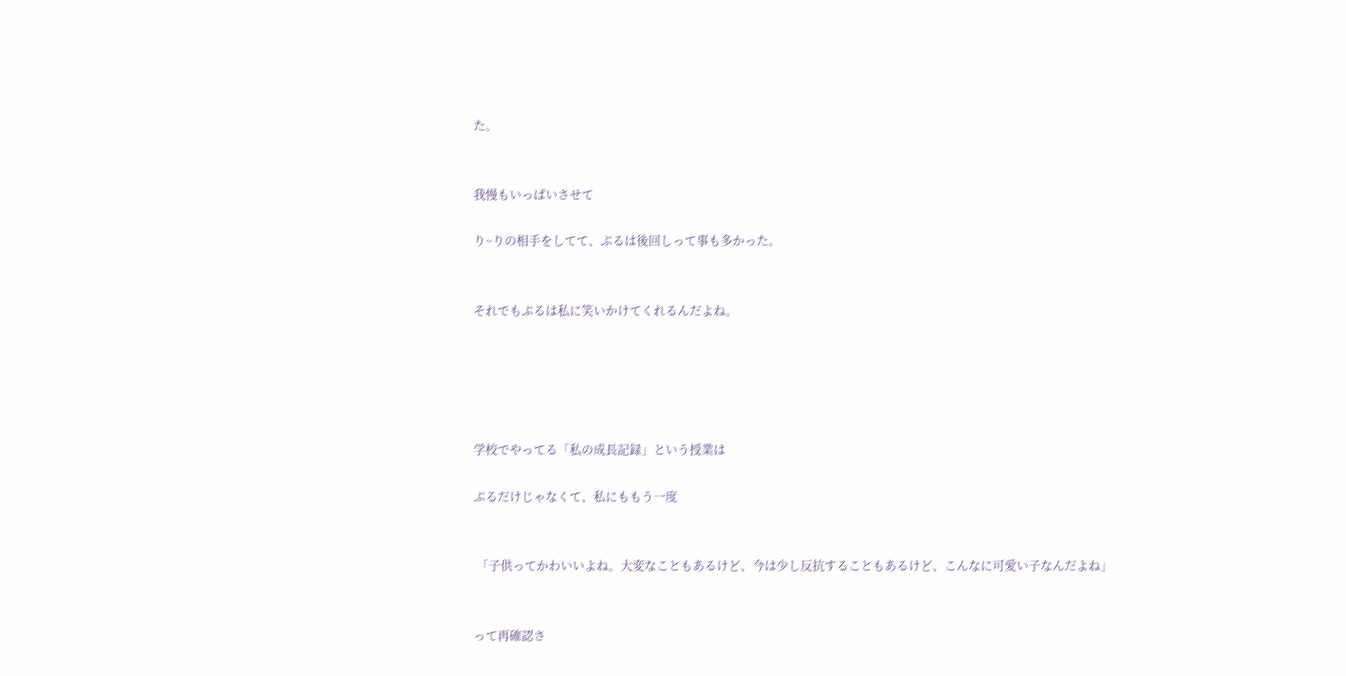た。


我慢もいっぱいさせて

り~りの相手をしてて、ぷるは後回しって事も多かった。


それでもぷるは私に笑いかけてくれるんだよね。





学校でやってる「私の成長記録」という授業は

ぷるだけじゃなくて、私にももう一度


 「子供ってかわいいよね。大変なこともあるけど、今は少し反抗することもあるけど、こんなに可愛い子なんだよね」


って再確認さ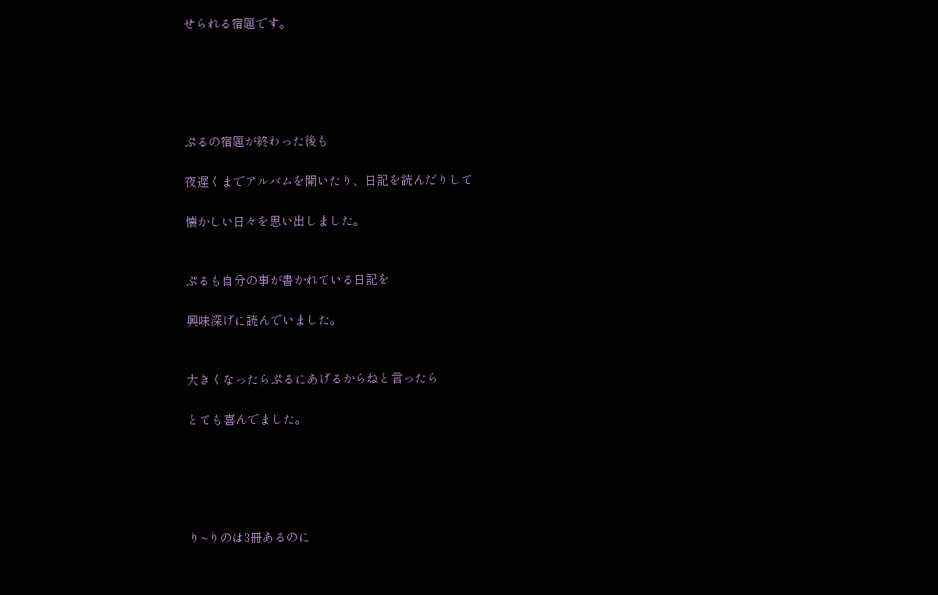せられる宿題です。





ぷるの宿題が終わった後も

夜遅くまでアルバムを開いたり、日記を読んだりして

懐かしい日々を思い出しました。


ぷるも自分の事が書かれている日記を

興味深げに読んでいました。


大きくなったらぷるにあげるからねと言ったら

とても喜んでました。





り~りのは3冊あるのに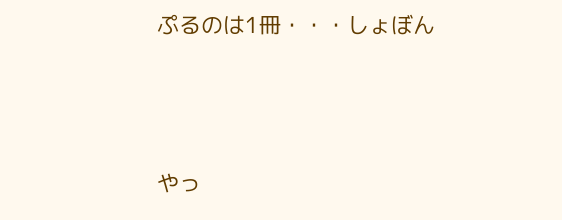ぷるのは1冊・・・しょぼん





やっ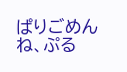ぱりごめんね、ぷる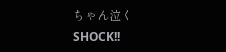ちゃん泣くSHOCK!!